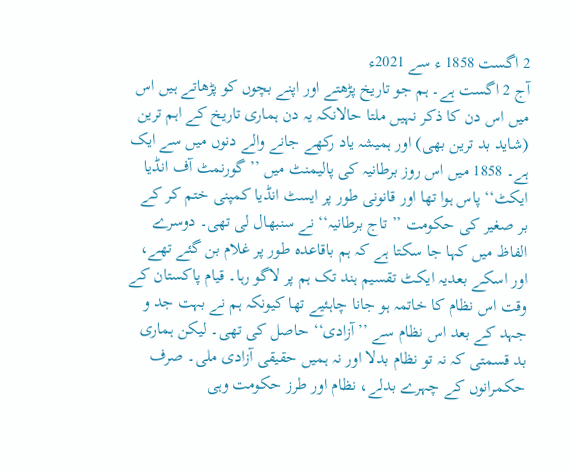2 اگست 1858 ء سے 2021ء
آج 2 اگست ہے۔ ہم جو تاریخ پڑھتے اور اپنے بچوں کو پڑھاتے ہیں اس میں اس دن کا ذکر نہیں ملتا حالانکہ یہ دن ہماری تاریخ کے اہم ترین (شاید بد ترین بھی) اور ہمیشہ یاد رکھے جانے والے دنوں میں سے ایک ہے۔ 1858 میں اس روز برطانیہ کی پالیمنٹ میں ’’ گورنمٹ آف انڈیا ایکٹ‘‘ پاس ہوا تھا اور قانونی طور پر ایسٹ انڈیا کمپنی ختم کر کے بر صغیر کی حکومت ’’ تاج برطانیہ‘‘ نے سنبھال لی تھی۔ دوسرے الفاظ میں کہا جا سکتا ہے کہ ہم باقاعدہ طور پر غلام بن گئے تھے، اور اسکے بعدیہ ایکٹ تقسیم ہند تک ہم پر لاگو رہا۔ قیام پاکستان کے وقت اس نظام کا خاتمہ ہو جانا چاہئیے تھا کیونکہ ہم نے بہت جد و جہد کے بعد اس نظام سے ’’آزادی‘‘ حاصل کی تھی۔ لیکن ہماری بد قسمتی کہ نہ تو نظام بدلا اور نہ ہمیں حقیقی آزادی ملی۔ صرف حکمرانوں کے چہرے بدلے، نظام اور طرز حکومت وہی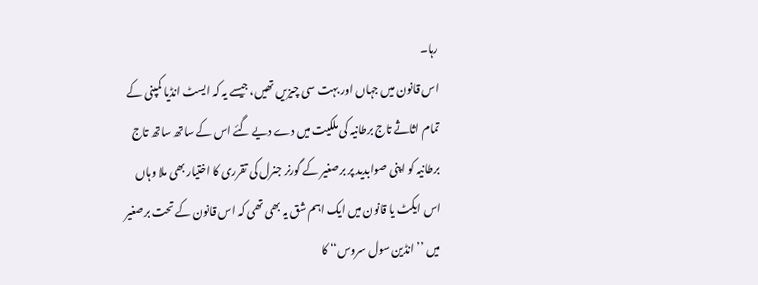رہا۔
اس قانون میں جہاں اور بہت سی چیزیں تھیں، جیسے یہ کہ ایسٹ انڈیا کمپنی کے تمام اثاثے تاج برطانیہ کی ملکیت میں دے دیے گئے اس کے ساتھ ساتھ تاج برطانیہ کو اپنی صوابدید پر برصغیر کے گورنر جنرل کی تقرری کا اختیار بھی ملا وہاں اس ایکٹ یا قانون میں ایک اہم شق یہ بھی تھی کہ اس قانون کے تحت برصغیر میں ’’ انڈین سول سروس‘‘ کا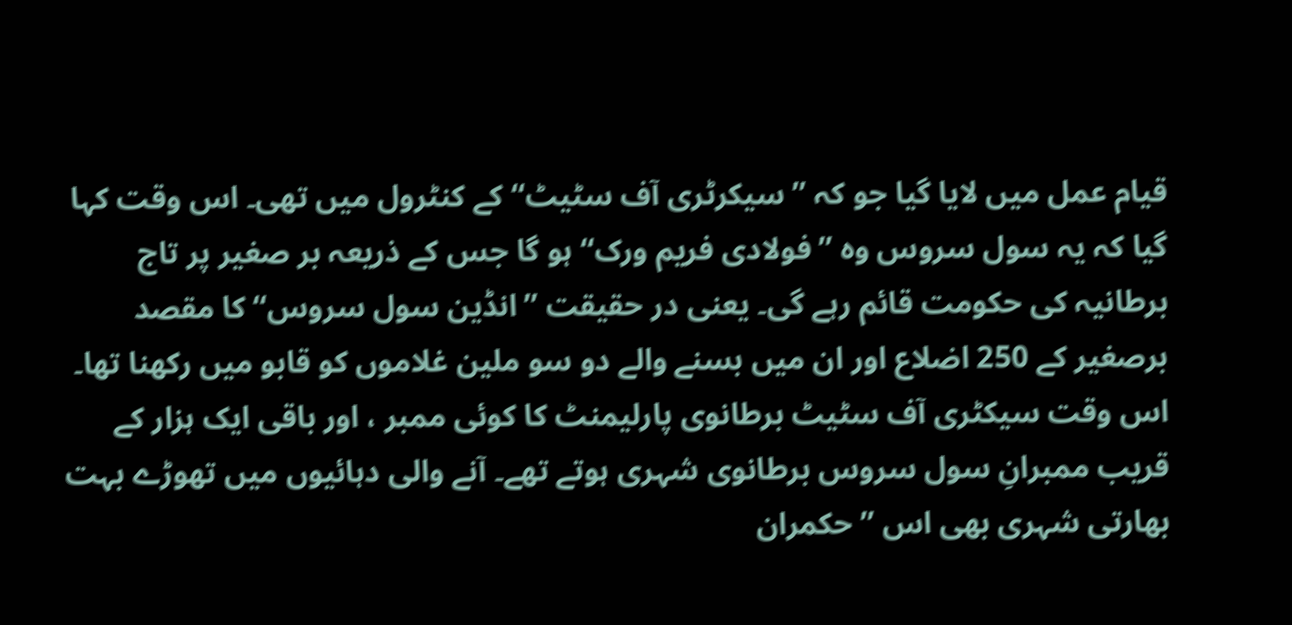قیام عمل میں لایا گیا جو کہ ’’ سیکرٹری آف سٹیٹ‘‘ کے کنٹرول میں تھی۔ اس وقت کہا گیا کہ یہ سول سروس وہ ’’فولادی فریم ورک‘‘ ہو گا جس کے ذریعہ بر صغیر پر تاج برطانیہ کی حکومت قائم رہے گی۔ یعنی در حقیقت ’’انڈین سول سروس‘‘ کا مقصد برصغیر کے 250 اضلاع اور ان میں بسنے والے دو سو ملین غلاموں کو قابو میں رکھنا تھا۔ اس وقت سیکٹری آف سٹیٹ برطانوی پارلیمنٹ کا کوئی ممبر ، اور باقی ایک ہزار کے قریب ممبرانِ سول سروس برطانوی شہری ہوتے تھے۔ آنے والی دہائیوں میں تھوڑے بہت بھارتی شہری بھی اس ’’ حکمران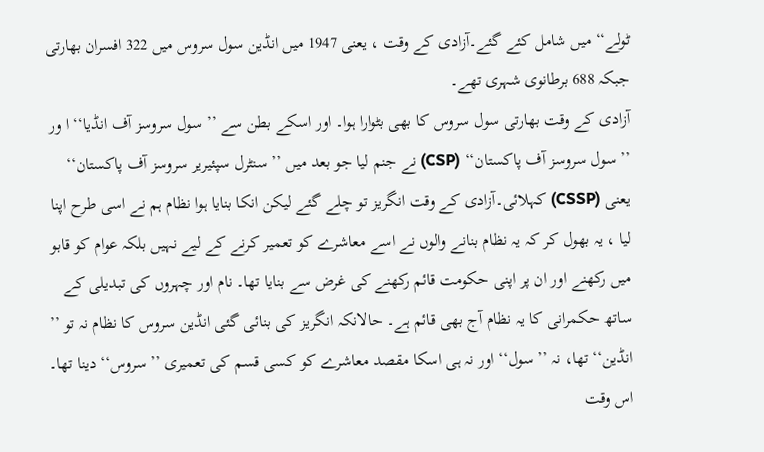ٹولے‘‘ میں شامل کئے گئے۔آزادی کے وقت ، یعنی 1947 میں انڈین سول سروس میں 322 افسران بھارتی جبکہ 688 برطانوی شہری تھے۔
آزادی کے وقت بھارتی سول سروس کا بھی بٹوارا ہوا۔ اور اسکے بطن سے ’’ سول سروسز آف انڈیا‘‘ ا ور ’’ سول سروسز آف پاکستان‘‘ (CSP) نے جنم لیا جو بعد میں ’’ سنٹرل سپئیریر سروسز آف پاکستان‘‘ یعنی (CSSP) کہلائی۔آزادی کے وقت انگریز تو چلے گئے لیکن انکا بنایا ہوا نظام ہم نے اسی طرح اپنا لیا ، یہ بھول کر کہ یہ نظام بنانے والوں نے اسے معاشرے کو تعمیر کرنے کے لیے نہیں بلکہ عوام کو قابو میں رکھنے اور ان پر اپنی حکومت قائم رکھنے کی غرض سے بنایا تھا۔ نام اور چہروں کی تبدیلی کے ساتھ حکمرانی کا یہ نظام آج بھی قائم ہے۔ حالانکہ انگریز کی بنائی گئی انڈین سروس کا نظام نہ تو ’’ انڈین‘‘ تھا، نہ ’’ سول‘‘ اور نہ ہی اسکا مقصد معاشرے کو کسی قسم کی تعمیری ’’ سروس‘‘ دینا تھا۔
اس وقت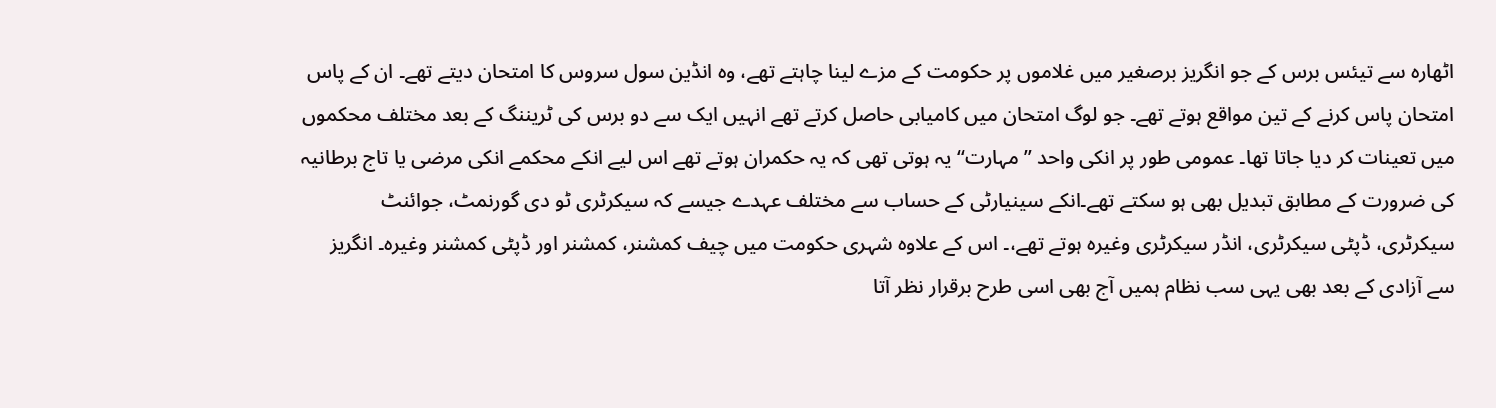اٹھارہ سے تیئس برس کے جو انگریز برصغیر میں غلاموں پر حکومت کے مزے لینا چاہتے تھے، وہ انڈین سول سروس کا امتحان دیتے تھے۔ ان کے پاس امتحان پاس کرنے کے تین مواقع ہوتے تھے۔ جو لوگ امتحان میں کامیابی حاصل کرتے تھے انہیں ایک سے دو برس کی ٹریننگ کے بعد مختلف محکموں میں تعینات کر دیا جاتا تھا۔ عمومی طور پر انکی واحد ’’ مہارت‘‘ یہ ہوتی تھی کہ یہ حکمران ہوتے تھے اس لیے انکے محکمے انکی مرضی یا تاج برطانیہ کی ضرورت کے مطابق تبدیل بھی ہو سکتے تھے۔انکے سینیارٹی کے حساب سے مختلف عہدے جیسے کہ سیکرٹری ٹو دی گورنمٹ، جوائنٹ سیکرٹری، ڈپٹی سیکرٹری، انڈر سیکرٹری وغیرہ ہوتے تھے،۔ اس کے علاوہ شہری حکومت میں چیف کمشنر، کمشنر اور ڈپٹی کمشنر وغیرہ۔ انگریز سے آزادی کے بعد بھی یہی سب نظام ہمیں آج بھی اسی طرح برقرار نظر آتا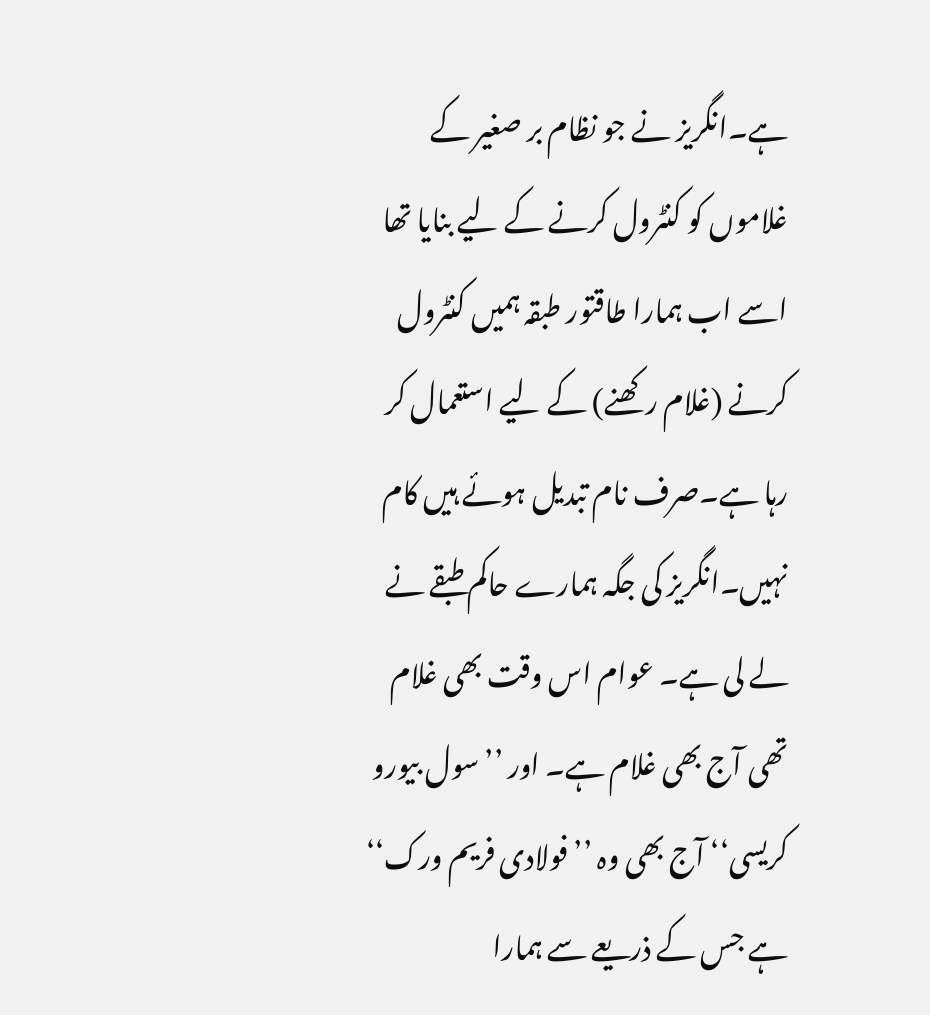ہے۔انگریز نے جو نظام بر صغیر کے غلاموں کو کنٹرول کرنے کے لیے بنایا تھا اسے اب ہمارا طاقتور طبقہ ہمیں کنٹرول کرنے (غلام رکھنے) کے لیے استعمال کر رہا ہے۔صرف نام تبدیل ہوئے ہیں کام نہیں۔انگریز کی جگہ ہمارے حاکم طبقے نے لے لی ہے۔ عوام اس وقت بھی غلام تھی آج بھی غلام ہے۔ اور ’’ سول بیورو کریسی‘‘ آج بھی وہ ’’ فولادی فریم ورک‘‘ ہے جس کے ذریعے سے ہمارا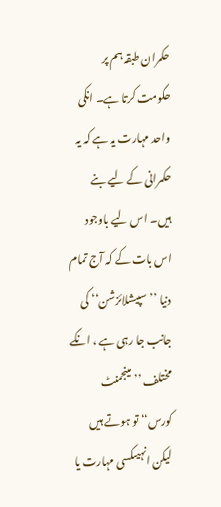حکمران طبقہ ہم پر حکومت کرتا ہے۔ انکی واحد مہارت یہ ہے کہ یہ حکمرانی کے لیے بنے ہیں۔ اس لیے باوجود اس بات کے کہ آج تمام دنیا ’’ سپیشلائزشن‘‘ کی جانب جا رہی ہے ، انکے مختلف ’’مینجمنٹ کورس‘‘ تو ہوتے ہیں لیکن انہیںکسی مہارت یا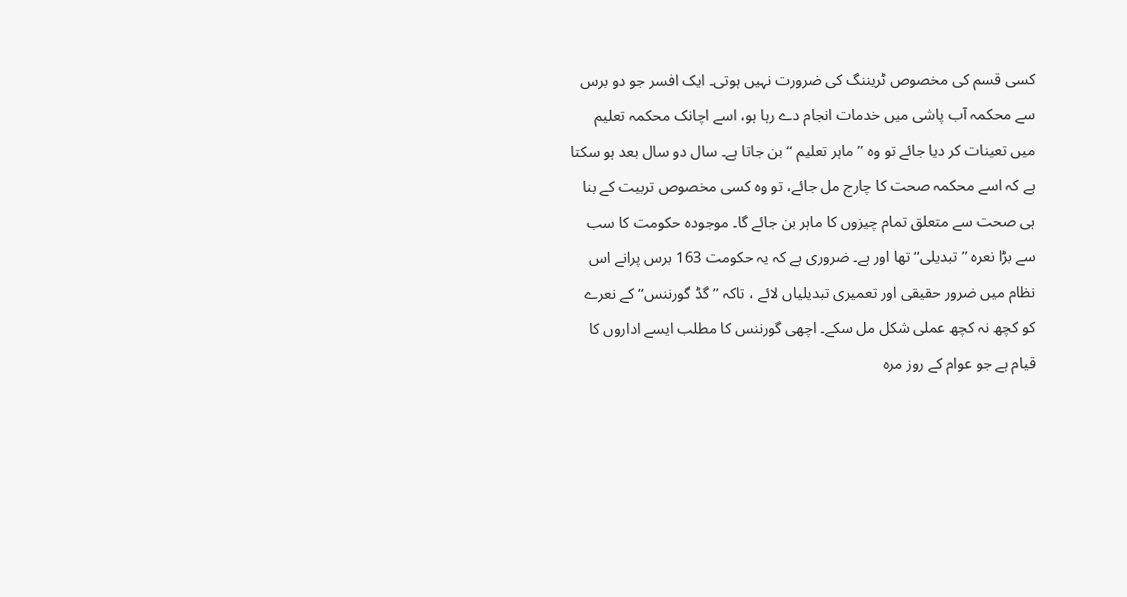کسی قسم کی مخصوص ٹریننگ کی ضرورت نہیں ہوتی۔ ایک افسر جو دو برس سے محکمہ آب پاشی میں خدمات انجام دے رہا ہو، اسے اچانک محکمہ تعلیم میں تعینات کر دیا جائے تو وہ ’’ ماہر تعلیم ‘‘ بن جاتا ہے۔ سال دو سال بعد ہو سکتا ہے کہ اسے محکمہ صحت کا چارج مل جائے، تو وہ کسی مخصوص تربیت کے بنا ہی صحت سے متعلق تمام چیزوں کا ماہر بن جائے گا۔ موجودہ حکومت کا سب سے بڑا نعرہ ’’ تبدیلی‘‘ تھا اور ہے۔ ضروری ہے کہ یہ حکومت 163 برس پرانے اس نظام میں ضرور حقیقی اور تعمیری تبدیلیاں لائے ، تاکہ ’’ گڈ گورننس‘‘ کے نعرے کو کچھ نہ کچھ عملی شکل مل سکے۔ اچھی گورننس کا مطلب ایسے اداروں کا قیام ہے جو عوام کے روز مرہ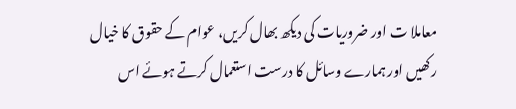معاملا ت اور ضروریات کی دیکھ بھال کریں، عوام کے حقوق کا خیال رکھیں اور ہمارے وسائل کا درست استعمال کرتے ہوئے اس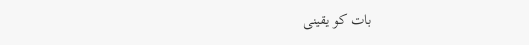بات کو یقینی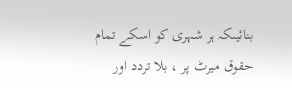بنائیںکہ ہر شہری کو اسکے تمام حقوق میرٹ پر ، بلا تردد اور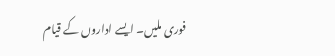فوری ملیں۔ ایسے اداروں کے قیام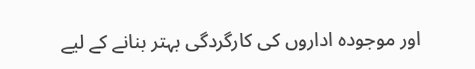اور موجودہ اداروں کی کارگردگی بہتر بنانے کے لیے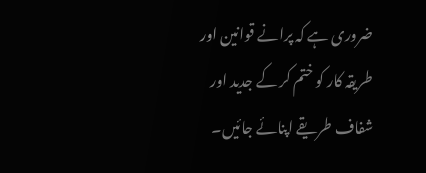ضروری ہے کہ پرانے قوانین اور طریقہ کار کو ختم کر کے جدید اور شفاف طریقے اپنائے جائیں۔